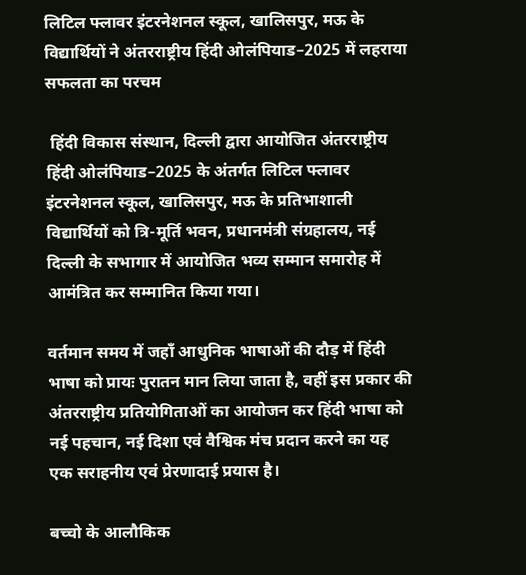लिटिल फ्लावर इंटरनेशनल स्कूल, खालिसपुर, मऊ के विद्यार्थियों ने अंतरराष्ट्रीय हिंदी ओलंपियाड–2025 में लहराया सफलता का परचम

 हिंदी विकास संस्थान, दिल्ली द्वारा आयोजित अंतरराष्ट्रीय हिंदी ओलंपियाड–2025 के अंतर्गत लिटिल फ्लावर इंटरनेशनल स्कूल, खालिसपुर, मऊ के प्रतिभाशाली विद्यार्थियों को त्रि-मूर्ति भवन, प्रधानमंत्री संग्रहालय, नई दिल्ली के सभागार में आयोजित भव्य सम्मान समारोह में आमंत्रित कर सम्मानित किया गया।

वर्तमान समय में जहाँ आधुनिक भाषाओं की दौड़ में हिंदी भाषा को प्रायः पुरातन मान लिया जाता है, वहीं इस प्रकार की अंतरराष्ट्रीय प्रतियोगिताओं का आयोजन कर हिंदी भाषा को नई पहचान, नई दिशा एवं वैश्विक मंच प्रदान करने का यह एक सराहनीय एवं प्रेरणादाई प्रयास है।

बच्चो के आलौकिक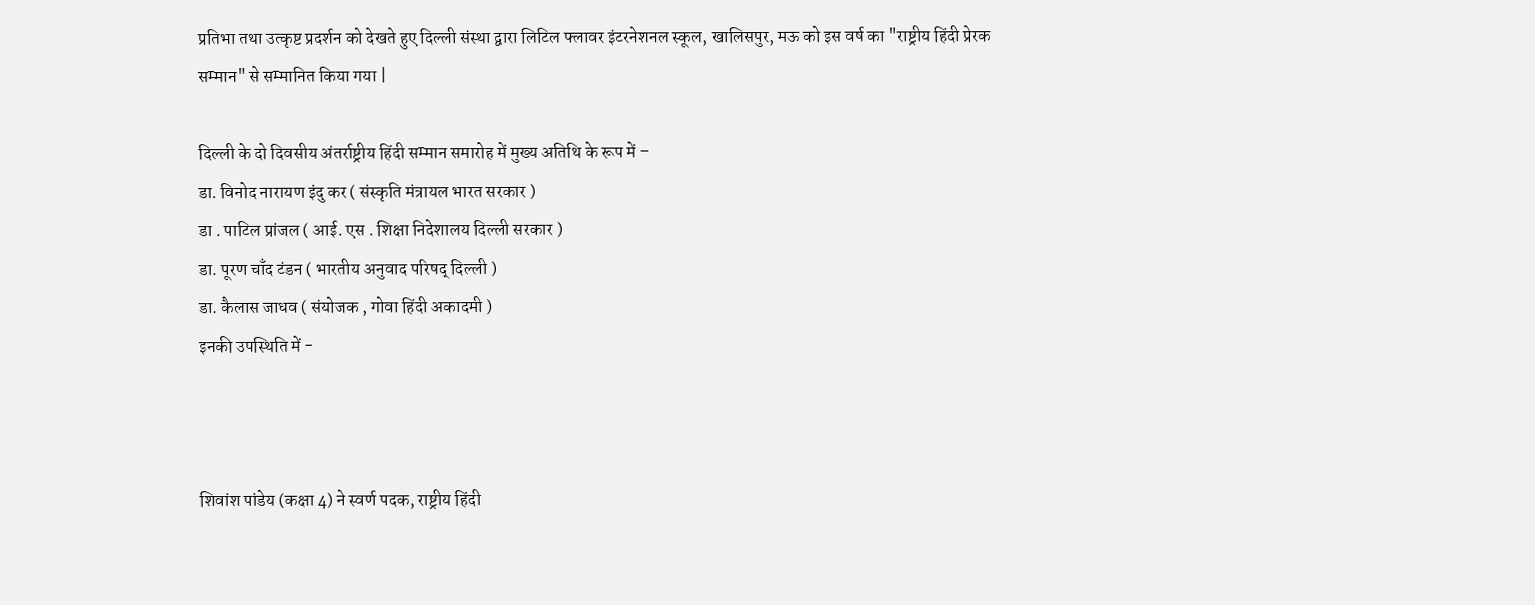प्रतिभा तथा उत्कृष्ट प्रदर्शन को देखते हुए दिल्ली संस्था द्वारा लिटिल फ्लावर इंटरनेशनल स्कूल, खालिसपुर, मऊ को इस वर्ष का "राष्ट्रीय हिंदी प्रेरक सम्मान" से सम्मानित किया गया |

दिल्ली के दो दिवसीय अंतर्राष्ट्रीय हिंदी सम्मान समारोह में मुख्य अतिथि के रूप में –
डा. विनोद नारायण इंदु कर ( संस्कृति मंत्रायल भारत सरकार )
डा . पाटिल प्रांजल ( आई. एस . शिक्षा निदेशालय दिल्ली सरकार )
डा. पूरण चाँद टंडन ( भारतीय अनुवाद परिषद् दिल्ली )
डा. कैलास जाधव ( संयोजक , गोवा हिंदी अकादमी )
इनकी उपस्थिति में -



शिवांश पांडेय (कक्षा 4) ने स्वर्ण पदक, राष्ट्रीय हिंदी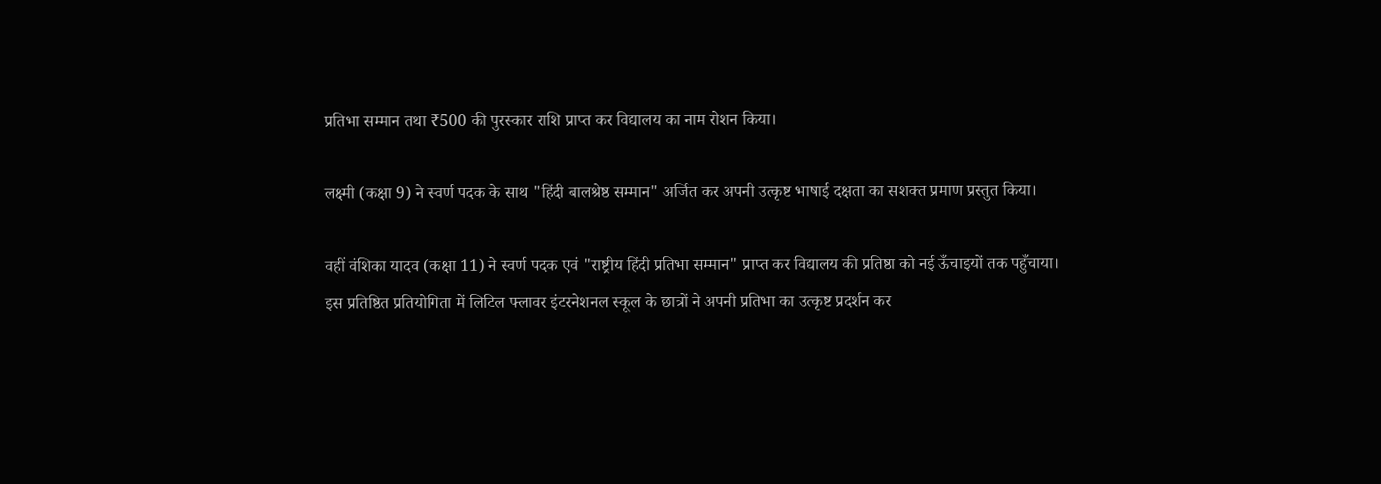प्रतिभा सम्मान तथा ₹500 की पुरस्कार राशि प्राप्त कर विद्यालय का नाम रोशन किया।

लक्ष्मी (कक्षा 9) ने स्वर्ण पदक के साथ "हिंदी बालश्रेष्ठ सम्मान" अर्जित कर अपनी उत्कृष्ट भाषाई दक्षता का सशक्त प्रमाण प्रस्तुत किया।

वहीं वंशिका यादव (कक्षा 11) ने स्वर्ण पदक एवं "राष्ट्रीय हिंदी प्रतिभा सम्मान" प्राप्त कर विद्यालय की प्रतिष्ठा को नई ऊँचाइयों तक पहुँचाया।
इस प्रतिष्ठित प्रतियोगिता में लिटिल फ्लावर इंटरनेशनल स्कूल के छात्रों ने अपनी प्रतिभा का उत्कृष्ट प्रदर्शन कर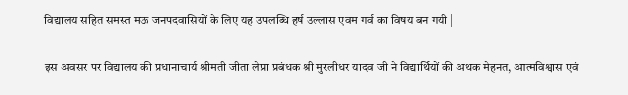विद्यालय सहित समस्त मऊ जनपदवासियों के लिए यह उपलब्धि हर्ष उल्लास एवम गर्व का विषय बन गयी |

इस अवसर पर विद्यालय की प्रधानाचार्य श्रीमती जीता लेप्रा प्रबंधक श्री मुरलीधर यादव जी ने विद्यार्थियों की अथक मेहनत, आत्मविश्वास एवं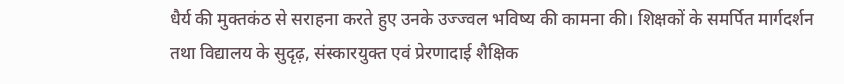धैर्य की मुक्तकंठ से सराहना करते हुए उनके उज्ज्वल भविष्य की कामना की। शिक्षकों के समर्पित मार्गदर्शन तथा विद्यालय के सुदृढ़, संस्कारयुक्त एवं प्रेरणादाई शैक्षिक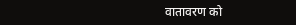वातावरण को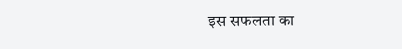इस सफलता का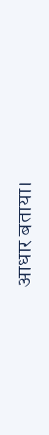आधार बताया।